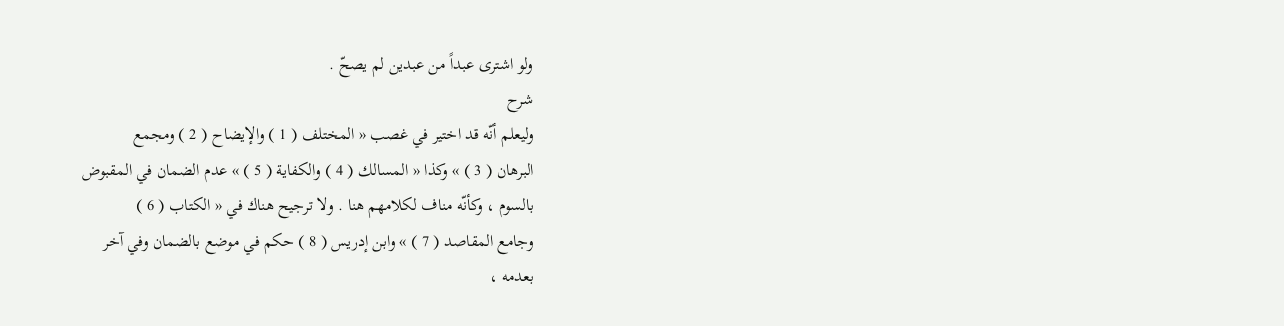ولو اشترى عبداً من عبدين لم يصحّ .
شرح
وليعلم أنّه قد اختير في غصب « المختلف ( 1 ) والإيضاح ( 2 ) ومجمع
البرهان ( 3 ) » وكذا « المسالك ( 4 ) والكفاية ( 5 ) » عدم الضمان في المقبوض
بالسوم ، وكأنّه مناف لكلامهم هنا . ولا ترجيح هناك في « الكتاب ( 6 )
وجامع المقاصد ( 7 ) » وابن إدريس ( 8 ) حكم في موضع بالضمان وفي آخر
بعدمه ،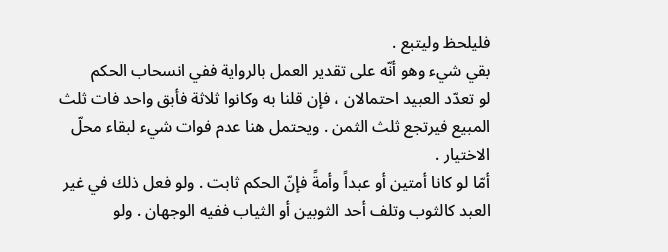فليلحظ وليتبع .
بقي شيء وهو أنّه على تقدير العمل بالرواية ففي انسحاب الحكم
لو تعدّد العبيد احتمالان ، فإن قلنا به وكانوا ثلاثة فأبق واحد فات ثلث
المبيع فيرتجع ثلث الثمن . ويحتمل هنا عدم فوات شيء لبقاء محلّ الاختيار .
أمّا لو كانا أمتين أو عبداً وأمةً فإنّ الحكم ثابت . ولو فعل ذلك في غير
العبد كالثوب وتلف أحد الثوبين أو الثياب ففيه الوجهان . ولو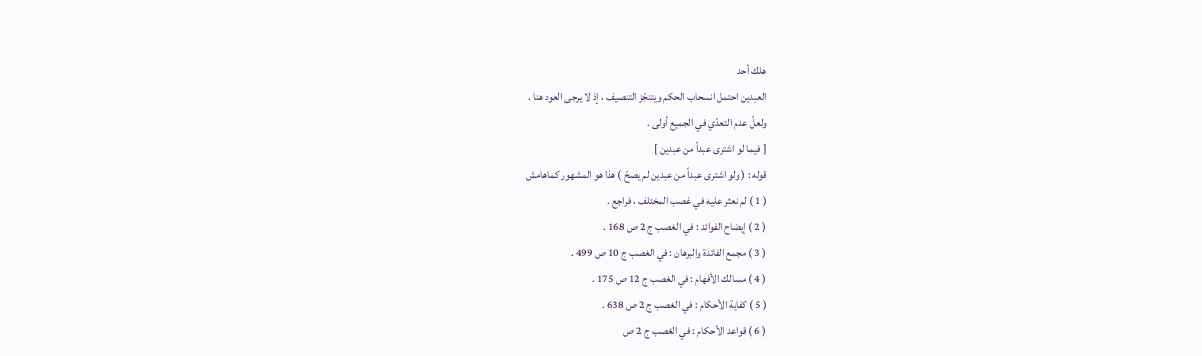هلك أحد
العبدين احتمل انسحاب الحكم ويتنجّز التنصيف ، إذ لا يرجى العود هنا .
ولعلّ عدم التعدّي في الجميع أولى .
[ فيما لو اشترى عبداً من عبدين ]
قوله : ( ولو اشترى عبداً من عبدين لم يصحّ ) هذا هو المشهور كماهامش
( 1 ) لم نعثر عليه في غصب المختلف ، فراجع .
( 2 ) إيضاح الفوائد : في الغصب ج 2 ص 168 .
( 3 ) مجمع الفائدة والبرهان : في الغصب ج 10 ص 499 .
( 4 ) مسالك الأفهام : في الغصب ج 12 ص 175 .
( 5 ) كفاية الأحكام : في الغصب ج 2 ص 638 .
( 6 ) قواعد الأحكام : في الغصب ج 2 ص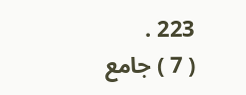223 .
( 7 ) جامع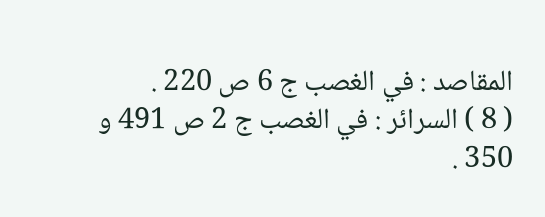المقاصد : في الغصب ج 6 ص 220 .
( 8 ) السرائر : في الغصب ج 2 ص 491 و 350 .